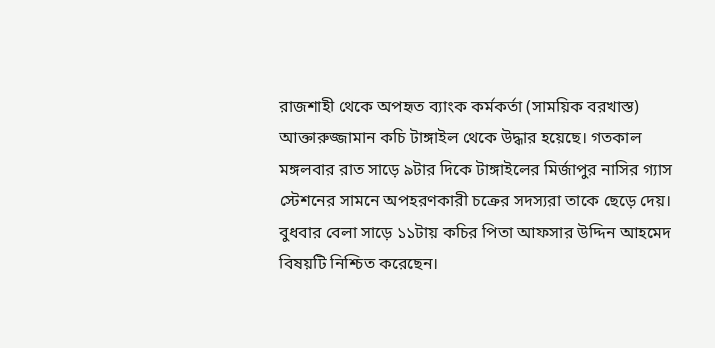রাজশাহী থেকে অপহৃত ব্যাংক কর্মকর্তা (সাময়িক বরখাস্ত) আক্তারুজ্জামান কচি টাঙ্গাইল থেকে উদ্ধার হয়েছে। গতকাল মঙ্গলবার রাত সাড়ে ৯টার দিকে টাঙ্গাইলের মির্জাপুর নাসির গ্যাস স্টেশনের সামনে অপহরণকারী চক্রের সদস্যরা তাকে ছেড়ে দেয়।
বুধবার বেলা সাড়ে ১১টায় কচির পিতা আফসার উদ্দিন আহমেদ বিষয়টি নিশ্চিত করেছেন।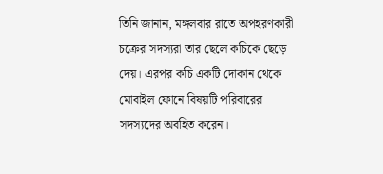তিনি জানান, মঙ্গলবার রাতে অপহরণকারী চক্রের সদস্যরা তার ছেলে কচিকে ছেড়ে দেয়। এরপর কচি একটি দোকান থেকে মোবাইল ফোনে বিষয়টি পরিবারের সদস্যদের অবহিত করেন।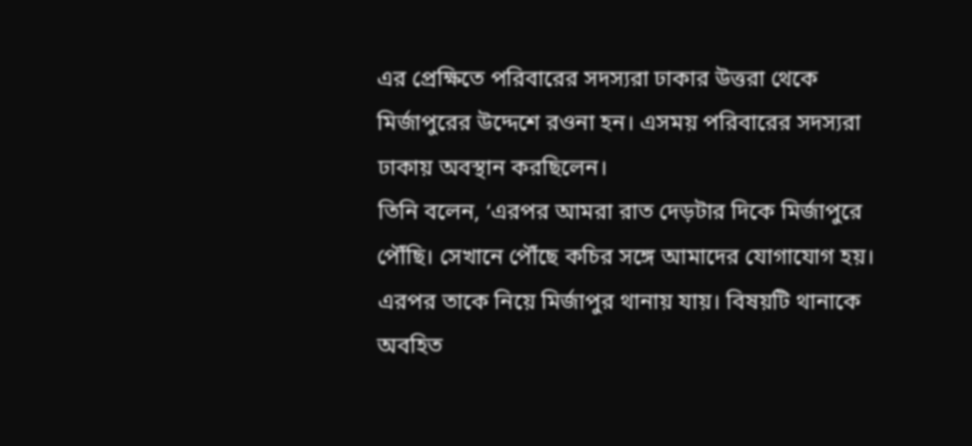এর প্রেক্ষিতে পরিবারের সদস্যরা ঢাকার উত্তরা থেকে মির্জাপুরের উদ্দেশে রওনা হন। এসময় পরিবারের সদস্যরা ঢাকায় অবস্থান করছিলেন।
তিনি বলেন, ‘এরপর আমরা রাত দেড়টার দিকে মির্জাপুরে পৌঁছি। সেখানে পৌঁছে কচির সঙ্গে আমাদের যোগাযোগ হয়। এরপর তাকে নিয়ে মির্জাপুর থানায় যায়। বিষয়টি থানাকে অবহিত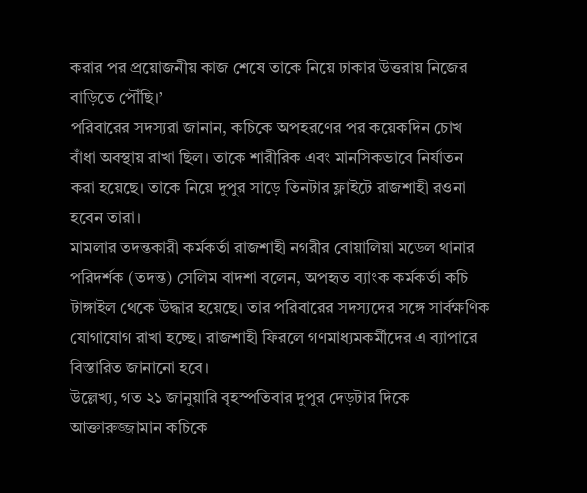করার পর প্রয়োজনীয় কাজ শেষে তাকে নিয়ে ঢাকার উত্তরায় নিজের বাড়িতে পৌঁছি।’
পরিবারের সদস্যরা জানান, কচিকে অপহরণের পর কয়েকদিন চোখ বাঁধা অবস্থায় রাখা ছিল। তাকে শারীরিক এবং মানসিকভাবে নির্যাতন করা হয়েছে। তাকে নিয়ে দুপুর সাড়ে তিনটার ফ্লাইটে রাজশাহী রওনা হবেন তারা।
মামলার তদন্তকারী কর্মকর্তা রাজশাহী নগরীর বোয়ালিয়া মডেল থানার পরিদর্শক (তদন্ত) সেলিম বাদশা বলেন, অপহৃত ব্যাংক কর্মকর্তা কচি টাঙ্গাইল থেকে উদ্ধার হয়েছে। তার পরিবারের সদস্যদের সঙ্গে সার্বক্ষণিক যোগাযোগ রাখা হচ্ছে। রাজশাহী ফিরলে গণমাধ্যমকর্মীদের এ ব্যাপারে বিস্তারিত জানানো হবে।
উল্লেখ্য, গত ২১ জানুয়ারি বৃহস্পতিবার দুপুর দেড়টার দিকে আক্তারুজ্জামান কচিকে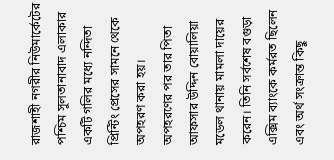রাজশাহী নগরীর নিউমার্কেটের পশ্চিম সুলতানাবাদ এলাকার একটি গলির মধ্যে নন্দিতা প্রিন্টিং প্রেসের সামনে থেকে অপহরণ করা হয়।
অপহরণের পর তার পিতা আফসার উদ্দিন বোয়ালিয়া মডেল থানায় মামলা দায়ের করেন। তিনি সর্বশেষ বগুড়া এক্সিম ব্যাংকে কর্মরত ছিলেন এবং অর্থ সংক্রান্ত কিছু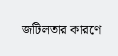জটিলতার কারণে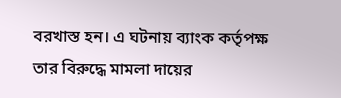বরখাস্ত হন। এ ঘটনায় ব্যাংক কর্তৃপক্ষ তার বিরুদ্ধে মামলা দায়ের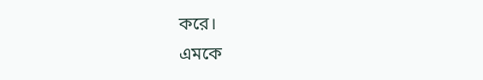করে।
এমকে